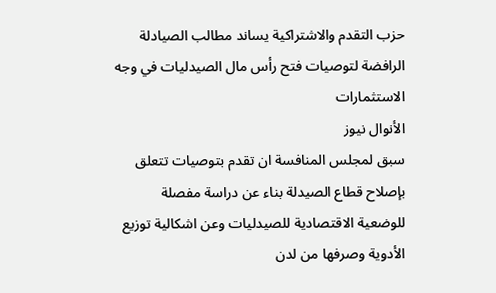حزب التقدم والاشتراكية يساند مطالب الصيادلة الرافضة لتوصيات فتح رأس مال الصيدليات في وجه الاستثمارات
الأنوال نيوز
سبق لمجلس المنافسة ان تقدم بتوصيات تتعلق بإصلاح قطاع الصيدلة بناء عن دراسة مفصلة للوضعية الاقتصادية للصيدليات وعن اشكالية توزيع الأدوية وصرفها من لدن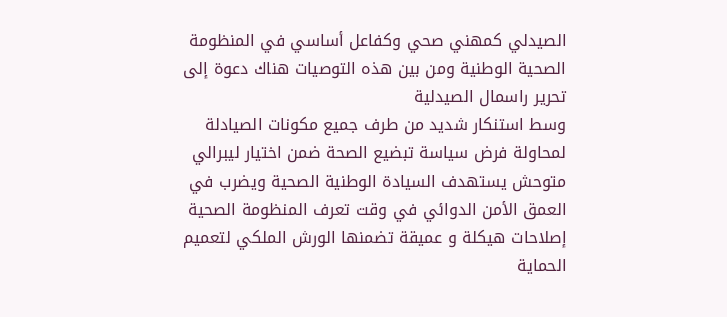الصيدلي كمهني صحي وكفاعل أساسي في المنظومة الصحية الوطنية ومن بين هذه التوصيات هناك دعوة إلى تحرير راسمال الصيدلية
وسط استنكار شديد من طرف جميع مكونات الصيادلة لمحاولة فرض سياسة تبضيع الصحة ضمن اختيار ليبرالي متوحش يستهدف السيادة الوطنية الصحية ويضرب في العمق الأمن الدوائي في وقت تعرف المنظومة الصحية إصلاحات هيكلة و عميقة تضمنها الورش الملكي لتعميم الحماية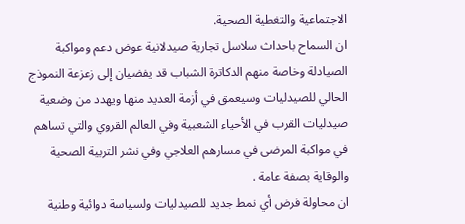الاجتماعية والتغطية الصحية.
ان السماح باحداث سلاسل تجارية صيدلانية عوض دعم ومواكبة الصيادلة وخاصة منهم الدكاترة الشباب قد يفضيان إلى زعزعة النموذج الحالي للصيدليات وسيعمق في أزمة العديد منها ويهدد من وضعية صيدليات القرب في الأحياء الشعبية وفي العالم القروي والتي تساهم في مواكبة المرضى في مسارهم العلاجي وفي نشر التربية الصحية والوقاية بصفة عامة .
ان محاولة فرض أي نمط جديد للصيدليات ولسياسة دوائية وطنية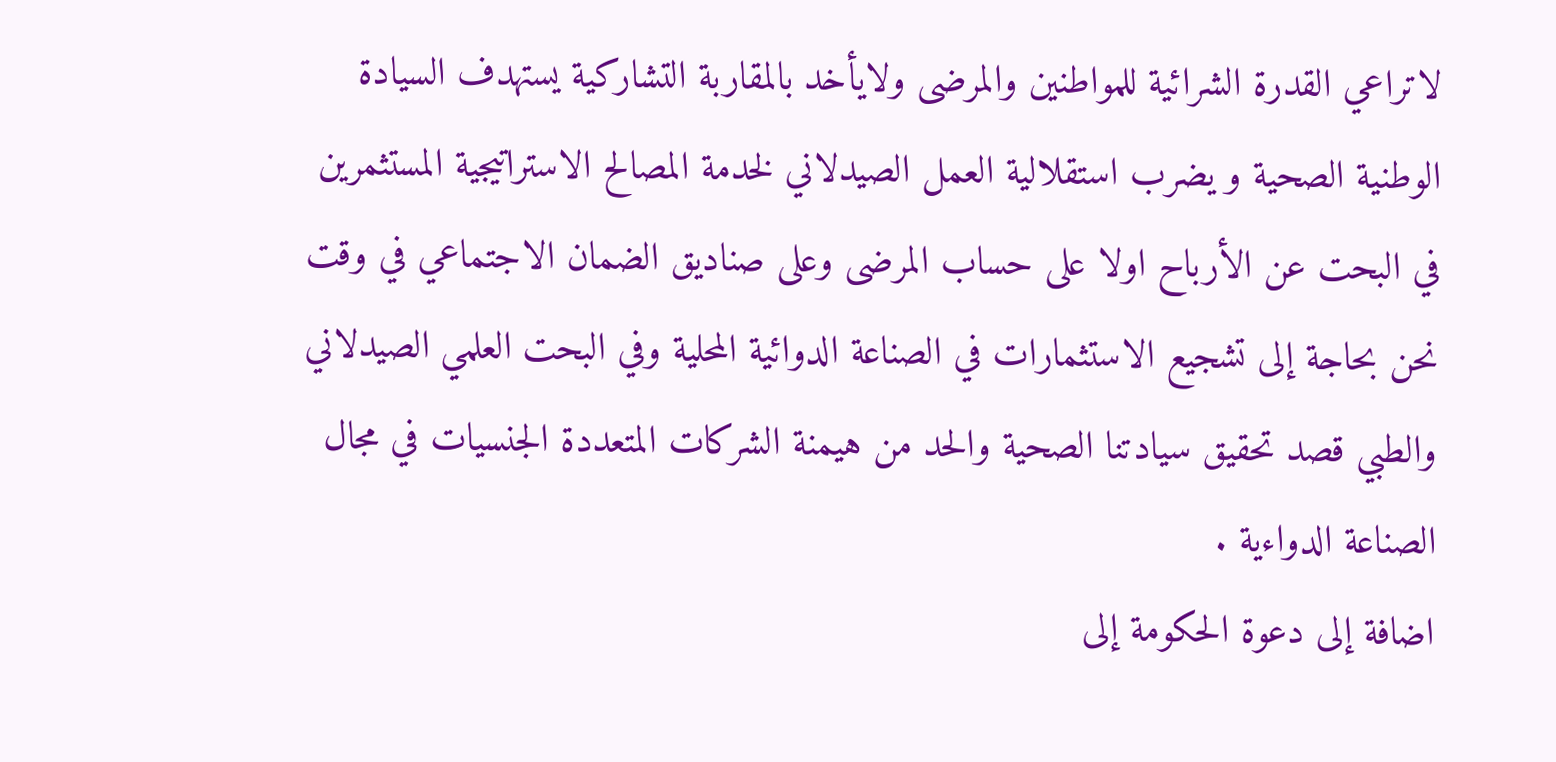لاتراعي القدرة الشرائية للمواطنين والمرضى ولايأخد بالمقاربة التشاركية يستهدف السيادة الوطنية الصحية و يضرب استقلالية العمل الصيدلاني لخدمة المصالح الاستراتيجية المستثمرين في البحت عن الأرباح اولا على حساب المرضى وعلى صناديق الضمان الاجتماعي في وقت نحن بحاجة إلى تشجيع الاستثمارات في الصناعة الدوائية المحلية وفي البحت العلمي الصيدلاني والطبي قصد تحقيق سيادتنا الصحية والحد من هيمنة الشركات المتعددة الجنسيات في مجال الصناعة الدواءية .
اضافة إلى دعوة الحكومة إلى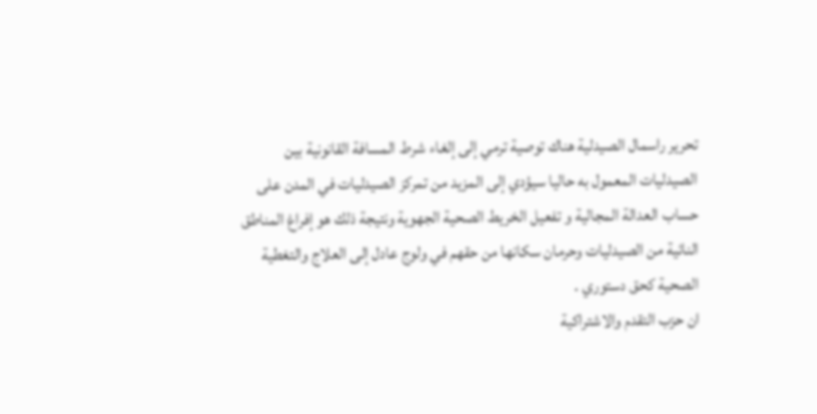تحرير راسمال الصيدلية هناك توصية ترمي إلى إلغاء شرط المسافة القانونية بين الصيدليات المعمول به حاليا سيؤدي إلى المزيد من تمركز الصيدليات في المدن على حساب العدالة المجالية و تفعيل الخريط الصحية الجهوية ونتيجة ذلك هو إفراغ المناطق النائية من الصيدليات وحرمان سكانها من حقهم في ولوج عادل إلى العلاج والتغطية الصحية كحق دستوري .
ان حزب التقدم والاشتراكية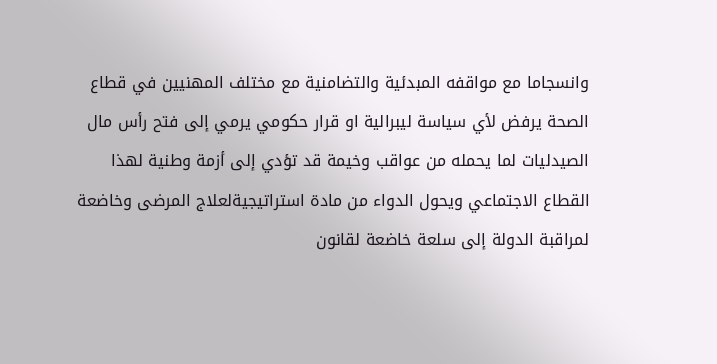وانسجاما مع مواقفه المبدئية والتضامنية مع مختلف المهنيين في قطاع الصحة يرفض لأي سياسة ليبرالية او قرار حكومي يرمي إلى فتح رأس مال الصيدليات لما يحمله من عواقب وخيمة قد تؤدي إلى أزمة وطنية لهذا القطاع الاجتماعي ويحول الدواء من مادة استراتيجيةلعلاج المرضى وخاضعة لمراقبة الدولة إلى سلعة خاضعة لقانون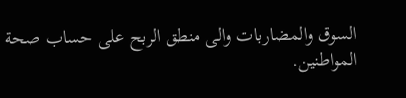السوق والمضاربات والى منطق الربح على حساب صحة المواطنين.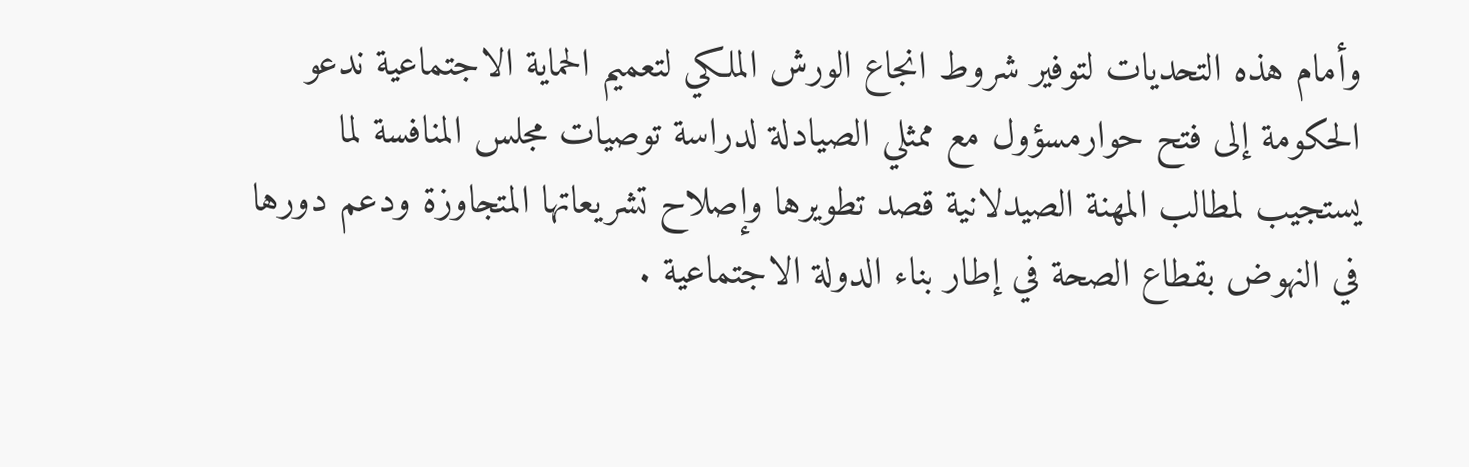وأمام هذه التحديات لتوفير شروط انجاع الورش الملكي لتعميم الحماية الاجتماعية ندعو الحكومة إلى فتح حوارمسؤول مع ممثلي الصيادلة لدراسة توصيات مجلس المنافسة لما يستجيب لمطالب المهنة الصيدلانية قصد تطويرها وإصلاح تشريعاتها المتجاوزة ودعم دورها في النهوض بقطاع الصحة في إطار بناء الدولة الاجتماعية .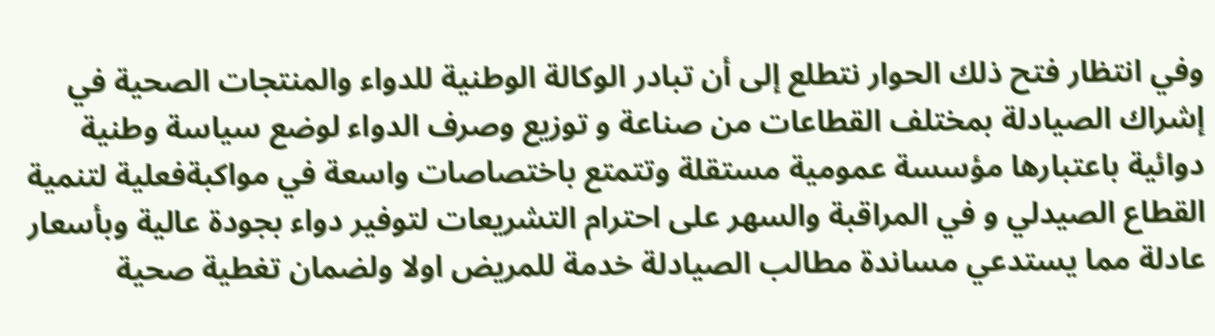وفي انتظار فتح ذلك الحوار نتطلع إلى أن تبادر الوكالة الوطنية للدواء والمنتجات الصحية في إشراك الصيادلة بمختلف القطاعات من صناعة و توزيع وصرف الدواء لوضع سياسة وطنية دوائية باعتبارها مؤسسة عمومية مستقلة وتتمتع باختصاصات واسعة في مواكبةفعلية لتنمية القطاع الصيدلي و في المراقبة والسهر على احترام التشريعات لتوفير دواء بجودة عالية وبأسعار عادلة مما يستدعي مساندة مطالب الصيادلة خدمة للمريض اولا ولضمان تغطية صحية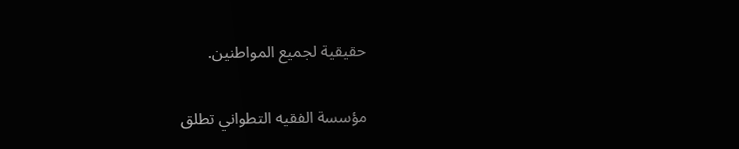حقيقية لجميع المواطنين.

مؤسسة الفقيه التطواني تطلق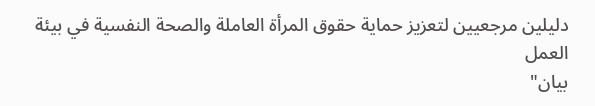دليلين مرجعيين لتعزيز حماية حقوق المرأة العاملة والصحة النفسية في بيئة العمل
بيان"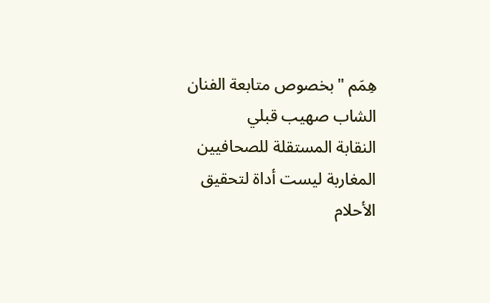هِمَم "بخصوص متابعة الفنان الشاب صهيب قبلي
النقابة المستقلة للصحافيين المغاربة ليست أداة لتحقيق الأحلام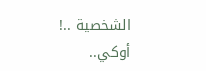الشخصية ..!
أوكي..